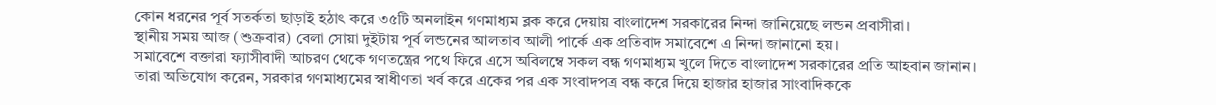কোন ধরনের পূর্ব সতর্কতা ছাড়াই হঠাৎ করে ৩৫টি অনলাইন গণমাধ্যম ব্লক করে দেয়ায় বাংলাদেশ সরকারের নিন্দা জানিয়েছে লন্ডন প্রবাসীরা।
স্থানীয় সময় আজ (শুক্রবার) বেলা সোয়া দুইটায় পূর্ব লন্ডনের আলতাব আলী পার্কে এক প্রতিবাদ সমাবেশে এ নিন্দা জানানো হয়।
সমাবেশে বক্তারা ফ্যাসীবাদী আচরণ থেকে গণতন্ত্রের পথে ফিরে এসে অবিলম্বে সকল বন্ধ গণমাধ্যম খুলে দিতে বাংলাদেশ সরকারের প্রতি আহবান জানান।
তারা অভিযোগ করেন, সরকার গণমাধ্যমের স্বাধীণতা খর্ব করে একের পর এক সংবাদপত্র বন্ধ করে দিয়ে হাজার হাজার সাংবাদিককে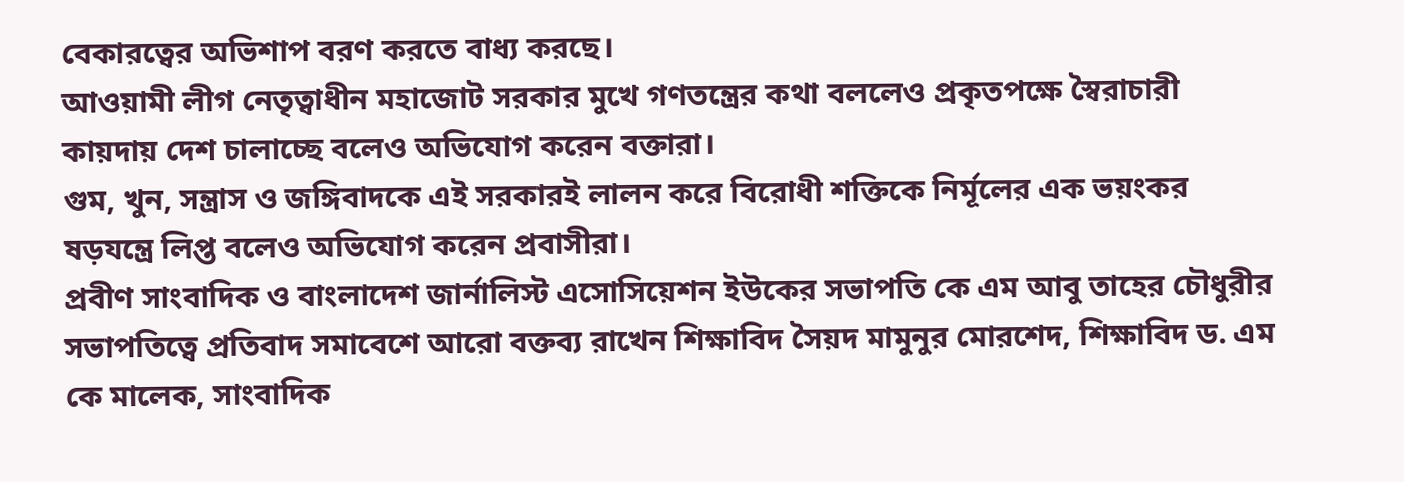বেকারত্বের অভিশাপ বরণ করতে বাধ্য করছে।
আওয়ামী লীগ নেতৃত্বাধীন মহাজোট সরকার মুখে গণতন্ত্রের কথা বললেও প্রকৃতপক্ষে স্বৈরাচারী কায়দায় দেশ চালাচ্ছে বলেও অভিযোগ করেন বক্তারা।
গুম, খুন, সন্ত্রাস ও জঙ্গিবাদকে এই সরকারই লালন করে বিরোধী শক্তিকে নির্মূলের এক ভয়ংকর ষড়যন্ত্রে লিপ্ত বলেও অভিযোগ করেন প্রবাসীরা।
প্রবীণ সাংবাদিক ও বাংলাদেশ জার্নালিস্ট এসোসিয়েশন ইউকের সভাপতি কে এম আবু তাহের চৌধুরীর সভাপতিত্বে প্রতিবাদ সমাবেশে আরো বক্তব্য রাখেন শিক্ষাবিদ সৈয়দ মামুনুর মোরশেদ, শিক্ষাবিদ ড. এম কে মালেক, সাংবাদিক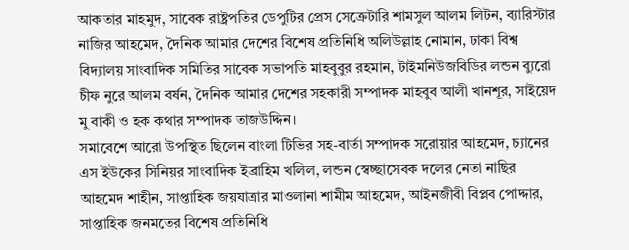আকতার মাহমুদ, সাবেক রাষ্ট্রপতির ডেপুটির প্রেস সেক্রেটারি শামসুল আলম লিটন, ব্যারিস্টার নাজির আহমেদ, দৈনিক আমার দেশের বিশেষ প্রতিনিধি অলিউল্লাহ নোমান, ঢাকা বিশ্ব বিদ্যালয় সাংবাদিক সমিতির সাবেক সভাপতি মাহবুবুর রহমান, টাইমনিউজবিডির লন্ডন ব্যুরো চীফ নুরে আলম বর্ষন, দৈনিক আমার দেশের সহকারী সম্পাদক মাহবুব আলী খানশূর, সাইয়েদ মু বাকী ও হক কথার সম্পাদক তাজউদ্দিন।
সমাবেশে আরো উপস্থিত ছিলেন বাংলা টিভির সহ-বার্তা সম্পাদক সরোয়ার আহমেদ, চ্যানের এস ইউকের সিনিয়র সাংবাদিক ইব্রাহিম খলিল, লন্ডন স্বেচ্ছাসেবক দলের নেতা নাছির আহমেদ শাহীন, সাপ্তাহিক জয়যাত্রার মাওলানা শামীম আহমেদ, আইনজীবী বিপ্লব পোদ্দার, সাপ্তাহিক জনমতের বিশেষ প্রতিনিধি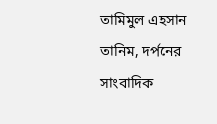তামিমুল এহসান তানিম, দর্পনের সাংবাদিক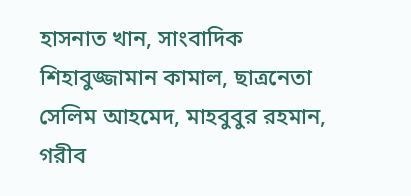হাসনাত খান, সাংবাদিক শিহাবুজ্জামান কামাল, ছাত্রনেতা সেলিম আহমেদ, মাহবুবুর রহমান, গরীব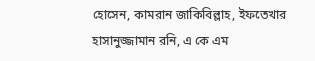হোসেন, কামরান জাকিবিল্লাহ, ইফতেখার হাসানুজ্জামান রনি, এ কে এম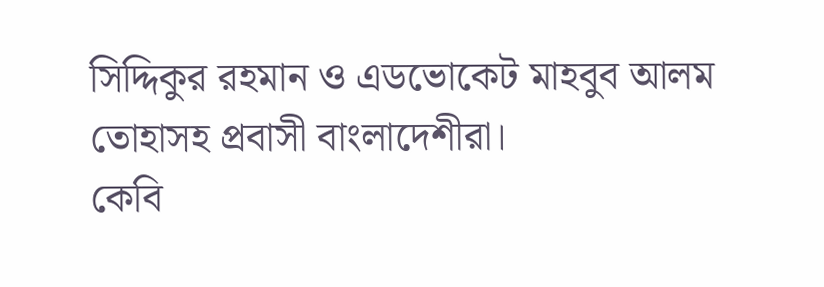সিদ্দিকুর রহমান ও এডভোকেট মাহবুব আলম তোহাসহ প্রবাসী বাংলাদেশীরা।
কেবি